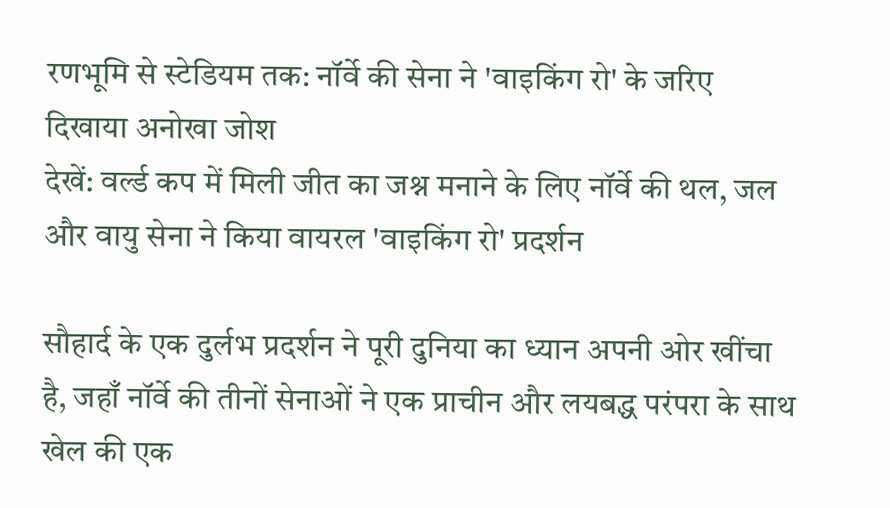रणभूमि से स्टेडियम तक: नॉर्वे की सेना ने 'वाइकिंग रो' के जरिए दिखाया अनोखा जोश
देखें: वर्ल्ड कप में मिली जीत का जश्न मनाने के लिए नॉर्वे की थल, जल और वायु सेना ने किया वायरल 'वाइकिंग रो' प्रदर्शन

सौहार्द के एक दुर्लभ प्रदर्शन ने पूरी दुनिया का ध्यान अपनी ओर खींचा है, जहाँ नॉर्वे की तीनों सेनाओं ने एक प्राचीन और लयबद्ध परंपरा के साथ खेल की एक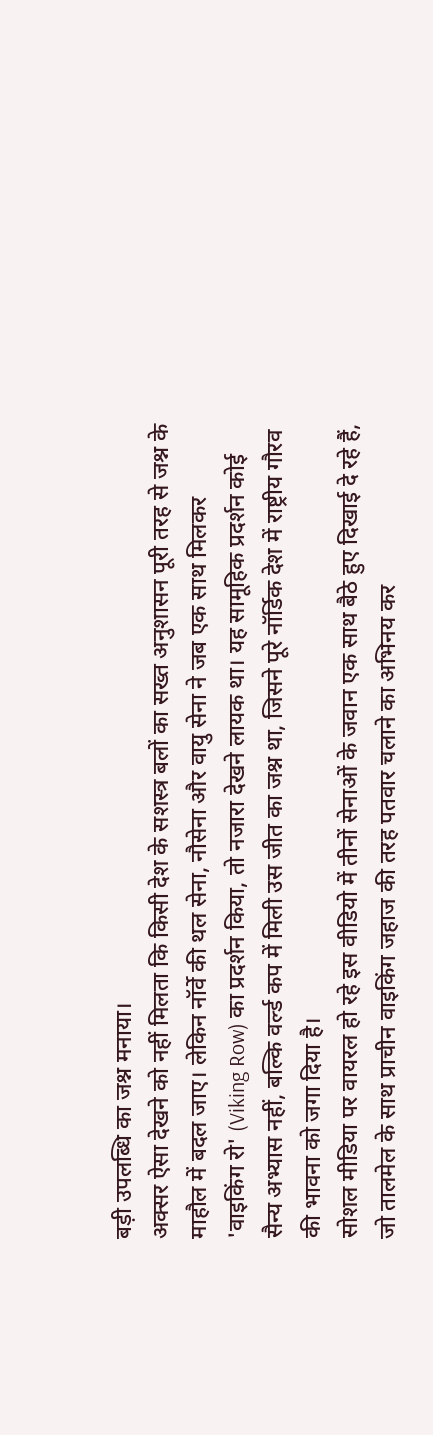बड़ी उपलब्धि का जश्न मनाया।
अक्सर ऐसा देखने को नहीं मिलता कि किसी देश के सशस्त्र बलों का सख्त अनुशासन पूरी तरह से जश्न के माहौल में बदल जाए। लेकिन नॉर्वे की थल सेना, नौसेना और वायु सेना ने जब एक साथ मिलकर 'वाइकिंग रो' (Viking Row) का प्रदर्शन किया, तो नजारा देखने लायक था। यह सामूहिक प्रदर्शन कोई सैन्य अभ्यास नहीं, बल्कि वर्ल्ड कप में मिली उस जीत का जश्न था, जिसने पूरे नॉर्डिक देश में राष्ट्रीय गौरव की भावना को जगा दिया है।
सोशल मीडिया पर वायरल हो रहे इस वीडियो में तीनों सेनाओं के जवान एक साथ बैठे हुए दिखाई दे रहे हैं, जो तालमेल के साथ प्राचीन वाइकिंग जहाज की तरह पतवार चलाने का अभिनय कर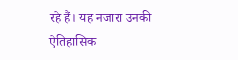रहे हैं। यह नजारा उनकी ऐतिहासिक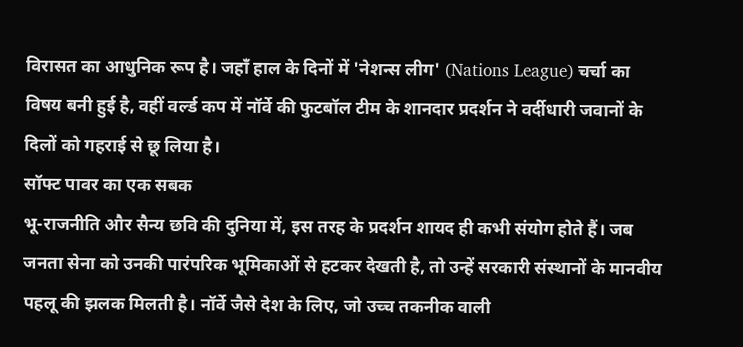विरासत का आधुनिक रूप है। जहाँ हाल के दिनों में 'नेशन्स लीग' (Nations League) चर्चा का विषय बनी हुई है, वहीं वर्ल्ड कप में नॉर्वे की फुटबॉल टीम के शानदार प्रदर्शन ने वर्दीधारी जवानों के दिलों को गहराई से छू लिया है।
सॉफ्ट पावर का एक सबक
भू-राजनीति और सैन्य छवि की दुनिया में, इस तरह के प्रदर्शन शायद ही कभी संयोग होते हैं। जब जनता सेना को उनकी पारंपरिक भूमिकाओं से हटकर देखती है, तो उन्हें सरकारी संस्थानों के मानवीय पहलू की झलक मिलती है। नॉर्वे जैसे देश के लिए, जो उच्च तकनीक वाली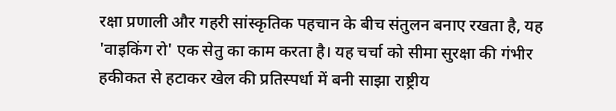रक्षा प्रणाली और गहरी सांस्कृतिक पहचान के बीच संतुलन बनाए रखता है, यह 'वाइकिंग रो' एक सेतु का काम करता है। यह चर्चा को सीमा सुरक्षा की गंभीर हकीकत से हटाकर खेल की प्रतिस्पर्धा में बनी साझा राष्ट्रीय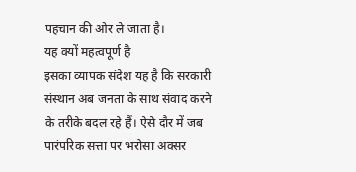पहचान की ओर ले जाता है।
यह क्यों महत्वपूर्ण है
इसका व्यापक संदेश यह है कि सरकारी संस्थान अब जनता के साथ संवाद करने के तरीके बदल रहे हैं। ऐसे दौर में जब पारंपरिक सत्ता पर भरोसा अक्सर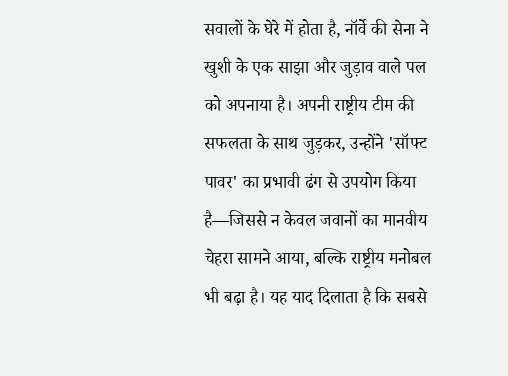सवालों के घेरे में होता है, नॉर्वे की सेना ने खुशी के एक साझा और जुड़ाव वाले पल को अपनाया है। अपनी राष्ट्रीय टीम की सफलता के साथ जुड़कर, उन्होंने 'सॉफ्ट पावर' का प्रभावी ढंग से उपयोग किया है—जिससे न केवल जवानों का मानवीय चेहरा सामने आया, बल्कि राष्ट्रीय मनोबल भी बढ़ा है। यह याद दिलाता है कि सबसे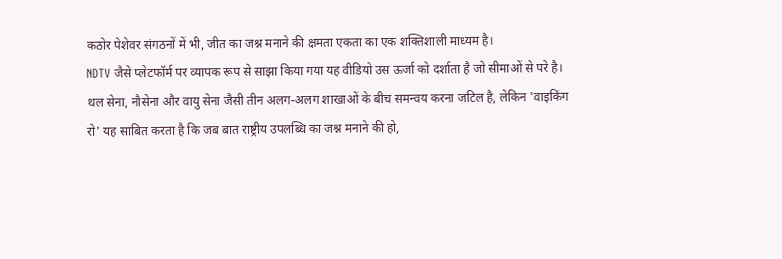कठोर पेशेवर संगठनों में भी, जीत का जश्न मनाने की क्षमता एकता का एक शक्तिशाली माध्यम है।
NDTV जैसे प्लेटफॉर्म पर व्यापक रूप से साझा किया गया यह वीडियो उस ऊर्जा को दर्शाता है जो सीमाओं से परे है। थल सेना, नौसेना और वायु सेना जैसी तीन अलग-अलग शाखाओं के बीच समन्वय करना जटिल है, लेकिन 'वाइकिंग रो' यह साबित करता है कि जब बात राष्ट्रीय उपलब्धि का जश्न मनाने की हो,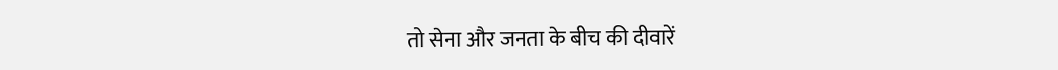तो सेना और जनता के बीच की दीवारें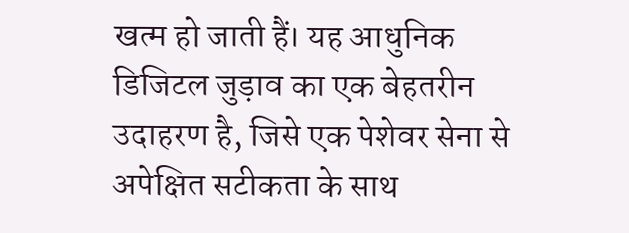खत्म हो जाती हैं। यह आधुनिक डिजिटल जुड़ाव का एक बेहतरीन उदाहरण है, जिसे एक पेशेवर सेना से अपेक्षित सटीकता के साथ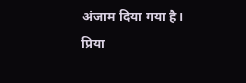अंजाम दिया गया है।
प्रिया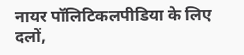नायर पॉलिटिकलपीडिया के लिए दलों,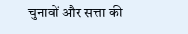चुनावों और सत्ता की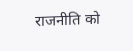राजनीति को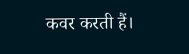कवर करती हैं।